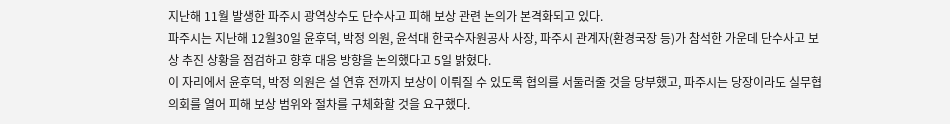지난해 11월 발생한 파주시 광역상수도 단수사고 피해 보상 관련 논의가 본격화되고 있다.
파주시는 지난해 12월30일 윤후덕, 박정 의원, 윤석대 한국수자원공사 사장, 파주시 관계자(환경국장 등)가 참석한 가운데 단수사고 보상 추진 상황을 점검하고 향후 대응 방향을 논의했다고 5일 밝혔다.
이 자리에서 윤후덕, 박정 의원은 설 연휴 전까지 보상이 이뤄질 수 있도록 협의를 서둘러줄 것을 당부했고, 파주시는 당장이라도 실무협의회를 열어 피해 보상 범위와 절차를 구체화할 것을 요구했다.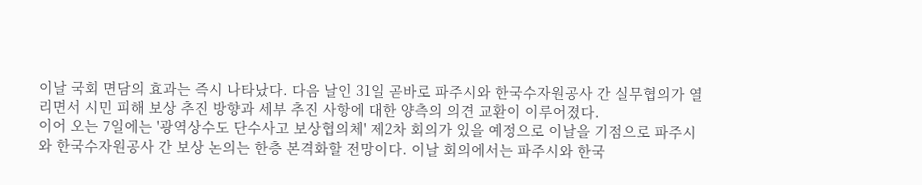이날 국회 면담의 효과는 즉시 나타났다. 다음 날인 31일 곧바로 파주시와 한국수자원공사 간 실무협의가 열리면서 시민 피해 보상 추진 방향과 세부 추진 사항에 대한 양측의 의견 교환이 이루어졌다.
이어 오는 7일에는 '광역상수도 단수사고 보상협의체' 제2차 회의가 있을 예정으로 이날을 기점으로 파주시와 한국수자원공사 간 보상 논의는 한층 본격화할 전망이다. 이날 회의에서는 파주시와 한국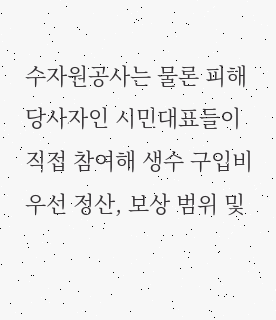수자원공사는 물론 피해 당사자인 시민대표들이 직접 참여해 생수 구입비 우선 정산, 보상 범위 및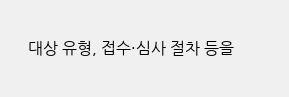대상 유형, 접수·심사 절차 등을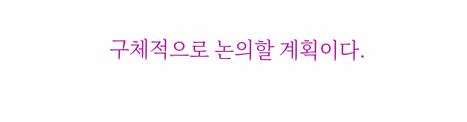구체적으로 논의할 계획이다.